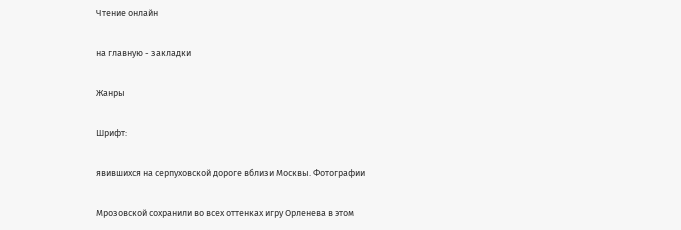Чтение онлайн

на главную - закладки

Жанры

Шрифт:

явившихся на серпуховской дороге вблизи Москвы. Фотографии

Мрозовской сохранили во всех оттенках игру Орленева в этом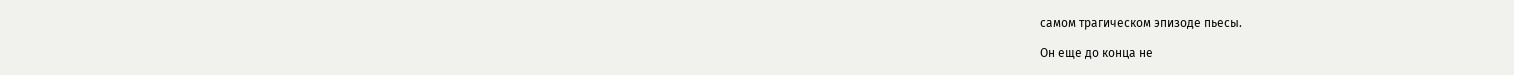самом трагическом эпизоде пьесы.

Он еще до конца не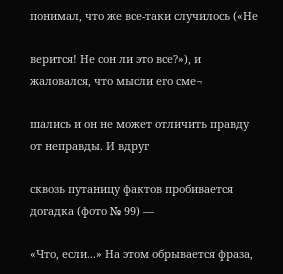понимал, что же все-таки случилось («Не

верится! Не сон ли это все?»), и жаловался, что мысли его сме¬

шались и он не может отличить правду от неправды. И вдруг

сквозь путаницу фактов пробивается догадка (фото № 99) —

«Что, если...» На этом обрывается фраза,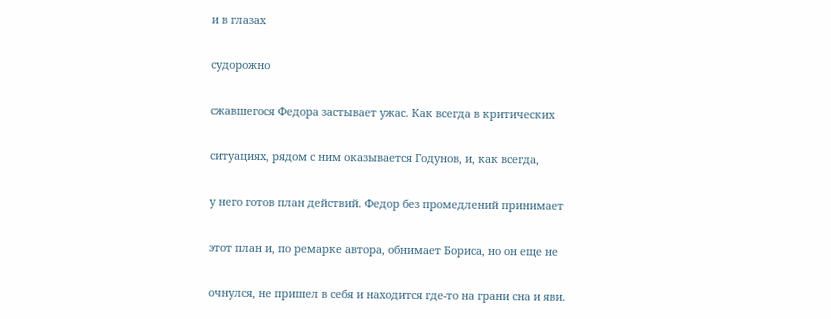и в глазах

судорожно

сжавшегося Федора застывает ужас. Как всегда в критических

ситуациях, рядом с ним оказывается Годунов, и, как всегда,

у него готов план действий. Федор без промедлений принимает

этот план и, по ремарке автора, обнимает Бориса, но он еще не

очнулся, не пришел в себя и находится где-то на грани сна и яви.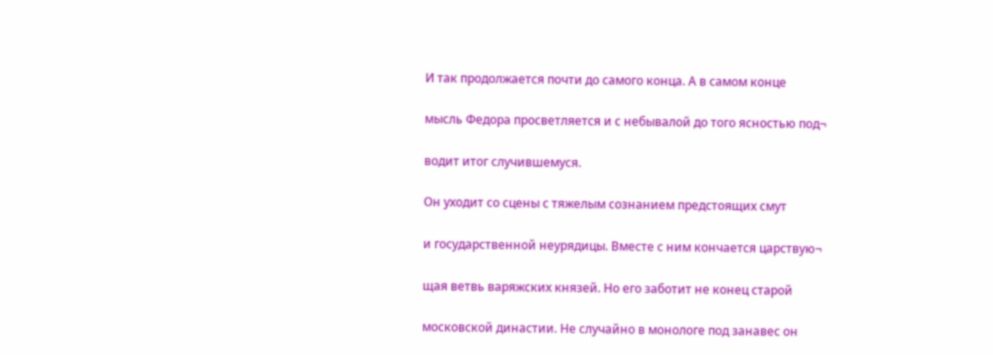И так продолжается почти до самого конца. А в самом конце

мысль Федора просветляется и с небывалой до того ясностью под¬

водит итог случившемуся.

Он уходит со сцены с тяжелым сознанием предстоящих смут

и государственной неурядицы. Вместе с ним кончается царствую¬

щая ветвь варяжских князей. Но его заботит не конец старой

московской династии. Не случайно в монологе под занавес он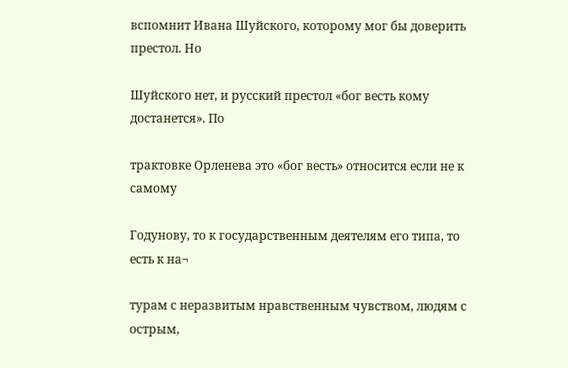вспомнит Ивана Шуйского, которому мог бы доверить престол. Но

Шуйского нет, и русский престол «бог весть кому достанется». По

трактовке Орленева это «бог весть» относится если не к самому

Годунову, то к государственным деятелям его типа, то есть к на¬

турам с неразвитым нравственным чувством, людям с острым,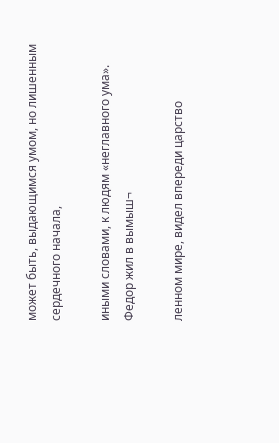может быть, выдающимся умом, но лишенным сердечного начала,

иными словами, к людям «неглавного ума». Федор жил в вымыш¬

ленном мире, видел впереди царство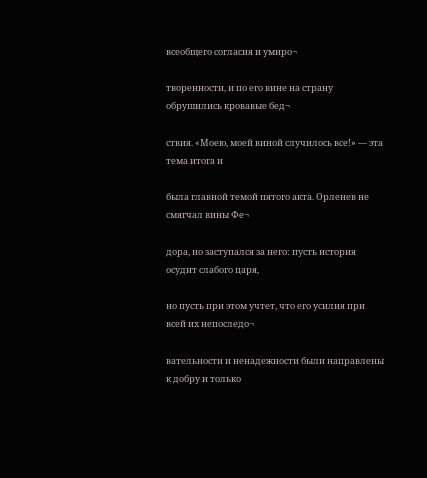всеобщего согласия и умиро¬

творенности, и по его вине на страну обрушились кровавые бед¬

ствия. «Моею, моей виной случилось все!» — эта тема итога и

была главной темой пятого акта. Орленев не смягчал вины Фе¬

дора, но заступался за него: пусть история осудит слабого царя,

но пусть при этом учтет, что его усилия при всей их непоследо¬

вательности и ненадежности были направлены к добру и только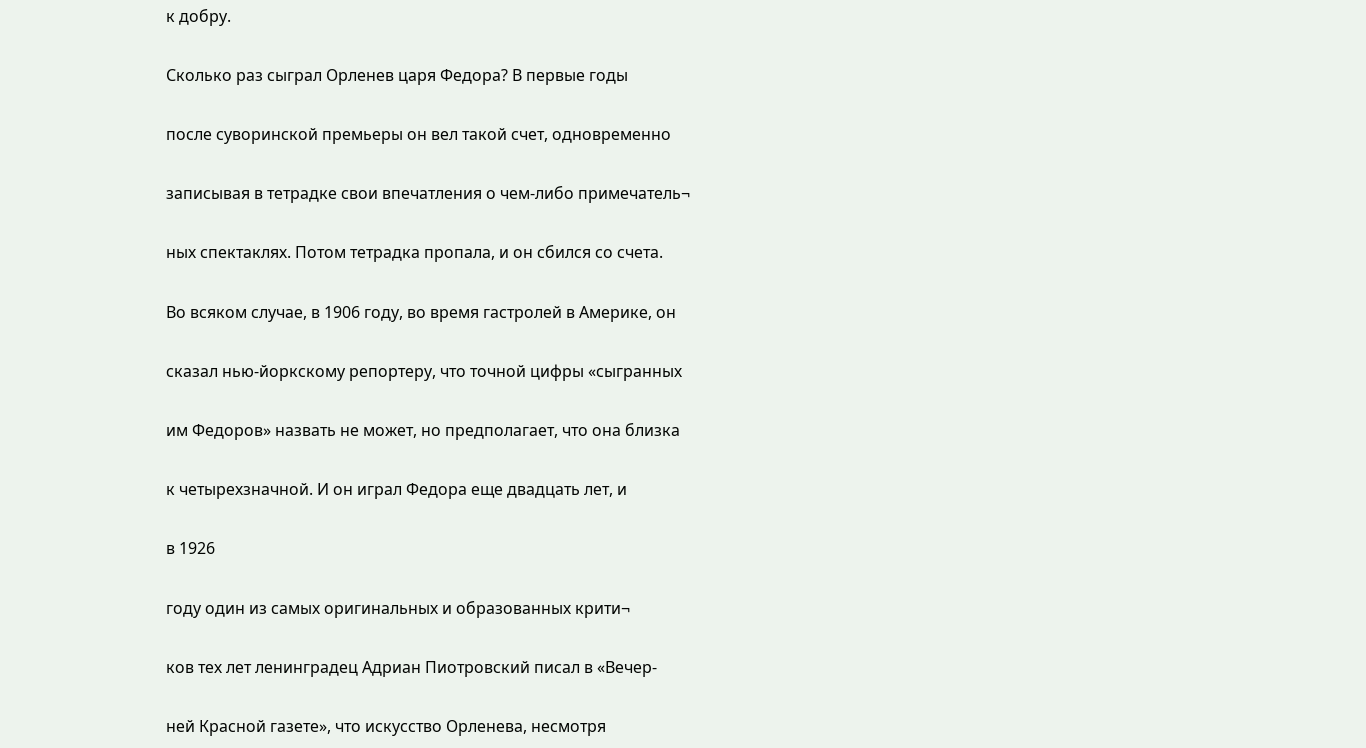к добру.

Сколько раз сыграл Орленев царя Федора? В первые годы

после суворинской премьеры он вел такой счет, одновременно

записывая в тетрадке свои впечатления о чем-либо примечатель¬

ных спектаклях. Потом тетрадка пропала, и он сбился со счета.

Во всяком случае, в 1906 году, во время гастролей в Америке, он

сказал нью-йоркскому репортеру, что точной цифры «сыгранных

им Федоров» назвать не может, но предполагает, что она близка

к четырехзначной. И он играл Федора еще двадцать лет, и

в 1926

году один из самых оригинальных и образованных крити¬

ков тех лет ленинградец Адриан Пиотровский писал в «Вечер-

ней Красной газете», что искусство Орленева, несмотря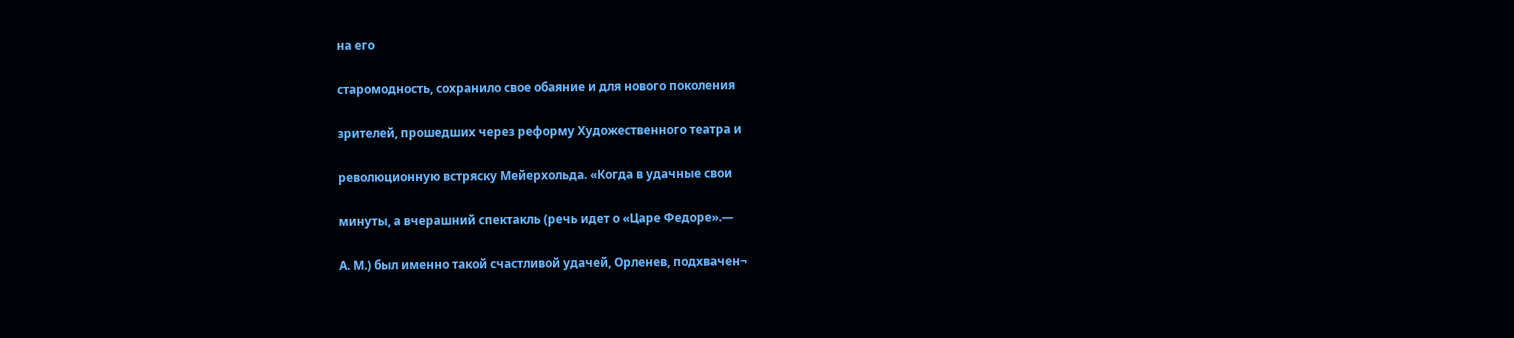на его

старомодность, сохранило свое обаяние и для нового поколения

зрителей, прошедших через реформу Художественного театра и

революционную встряску Мейерхольда. «Когда в удачные свои

минуты, а вчерашний спектакль (речь идет о «Царе Федоре».—

А. М.) был именно такой счастливой удачей, Орленев, подхвачен¬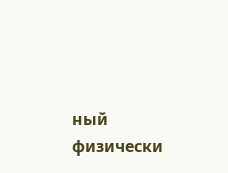ный физически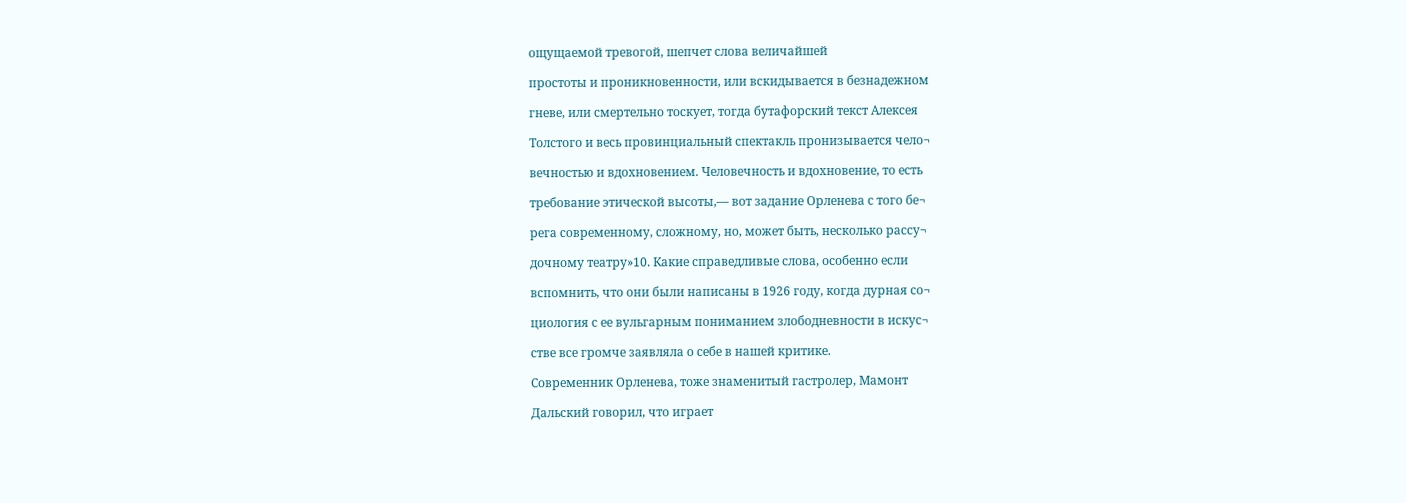ощущаемой тревогой, шепчет слова величайшей

простоты и проникновенности, или вскидывается в безнадежном

гневе, или смертельно тоскует, тогда бутафорский текст Алексея

Толстого и весь провинциальный спектакль пронизывается чело¬

вечностью и вдохновением. Человечность и вдохновение, то есть

требование этической высоты,— вот задание Орленева с того бе¬

рега современному, сложному, но, может быть, несколько рассу¬

дочному театру»10. Какие справедливые слова, особенно если

вспомнить, что они были написаны в 1926 году, когда дурная со¬

циология с ее вульгарным пониманием злободневности в искус¬

стве все громче заявляла о себе в нашей критике.

Современник Орленева, тоже знаменитый гастролер, Мамонт

Дальский говорил, что играет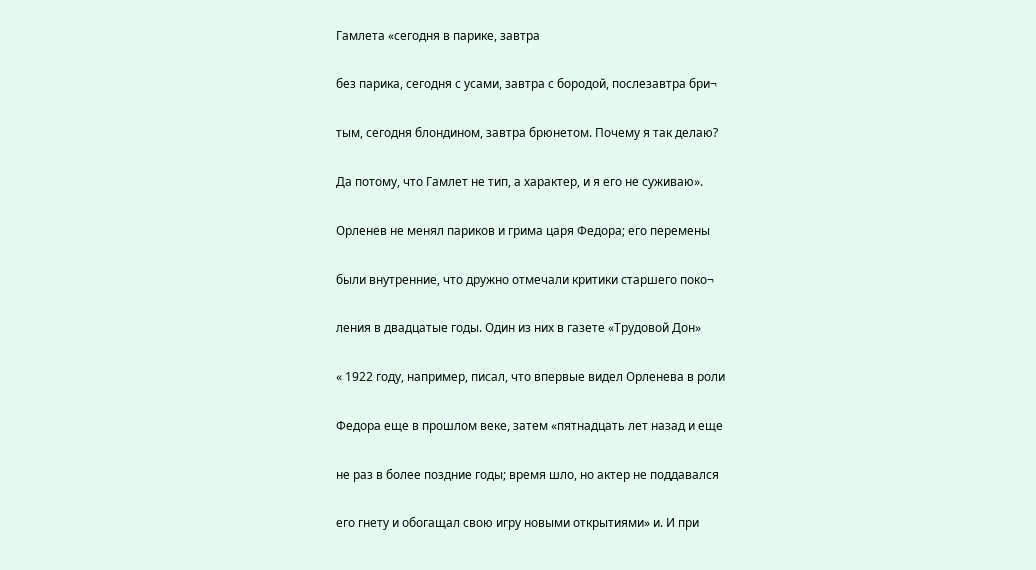Гамлета «сегодня в парике, завтра

без парика, сегодня с усами, завтра с бородой, послезавтра бри¬

тым, сегодня блондином, завтра брюнетом. Почему я так делаю?

Да потому, что Гамлет не тип, а характер, и я его не суживаю».

Орленев не менял париков и грима царя Федора; его перемены

были внутренние, что дружно отмечали критики старшего поко¬

ления в двадцатые годы. Один из них в газете «Трудовой Дон»

« 1922 году, например, писал, что впервые видел Орленева в роли

Федора еще в прошлом веке, затем «пятнадцать лет назад и еще

не раз в более поздние годы; время шло, но актер не поддавался

его гнету и обогащал свою игру новыми открытиями» и. И при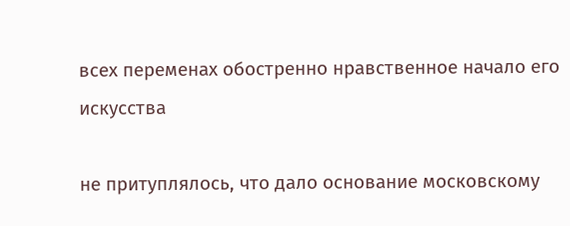всех переменах обостренно нравственное начало его искусства

не притуплялось, что дало основание московскому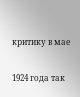критику в мае

1924 года так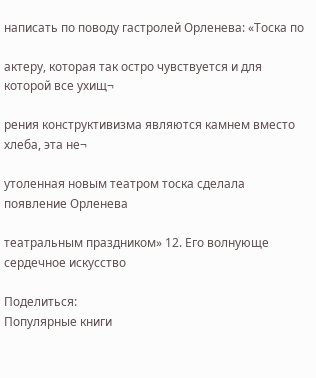написать по поводу гастролей Орленева: «Тоска по

актеру, которая так остро чувствуется и для которой все ухищ¬

рения конструктивизма являются камнем вместо хлеба, эта не¬

утоленная новым театром тоска сделала появление Орленева

театральным праздником» 12. Его волнующе сердечное искусство

Поделиться:
Популярные книги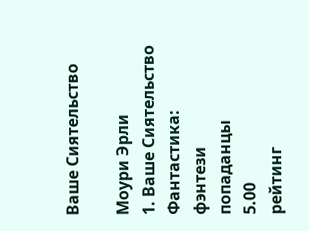Ваше Сиятельство

Моури Эрли
1. Ваше Сиятельство
Фантастика:
фэнтези
попаданцы
5.00
рейтинг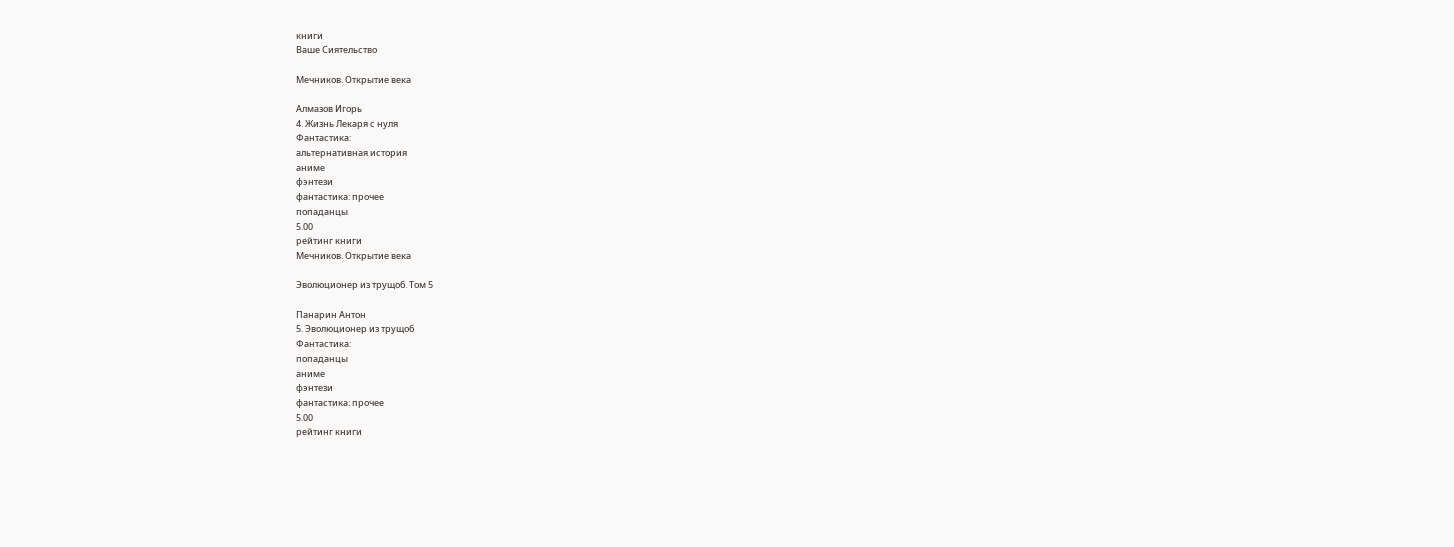книги
Ваше Сиятельство

Мечников. Открытие века

Алмазов Игорь
4. Жизнь Лекаря с нуля
Фантастика:
альтернативная история
аниме
фэнтези
фантастика: прочее
попаданцы
5.00
рейтинг книги
Мечников. Открытие века

Эволюционер из трущоб. Том 5

Панарин Антон
5. Эволюционер из трущоб
Фантастика:
попаданцы
аниме
фэнтези
фантастика: прочее
5.00
рейтинг книги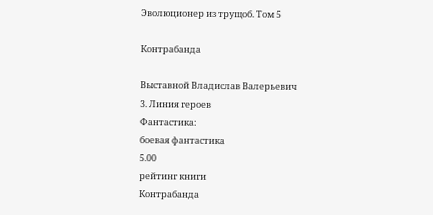Эволюционер из трущоб. Том 5

Контрабанда

Выставной Владислав Валерьевич
3. Линия героев
Фантастика:
боевая фантастика
5.00
рейтинг книги
Контрабанда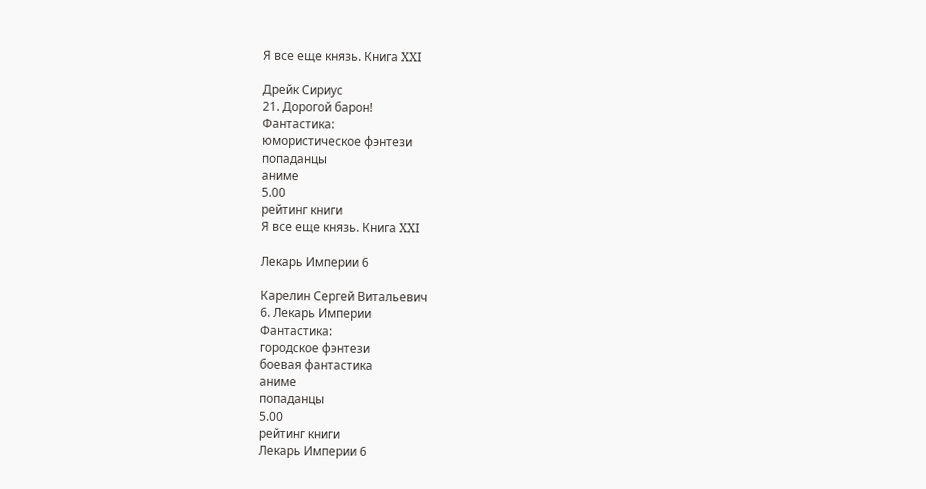Я все еще князь. Книга XXI

Дрейк Сириус
21. Дорогой барон!
Фантастика:
юмористическое фэнтези
попаданцы
аниме
5.00
рейтинг книги
Я все еще князь. Книга XXI

Лекарь Империи 6

Карелин Сергей Витальевич
6. Лекарь Империи
Фантастика:
городское фэнтези
боевая фантастика
аниме
попаданцы
5.00
рейтинг книги
Лекарь Империи 6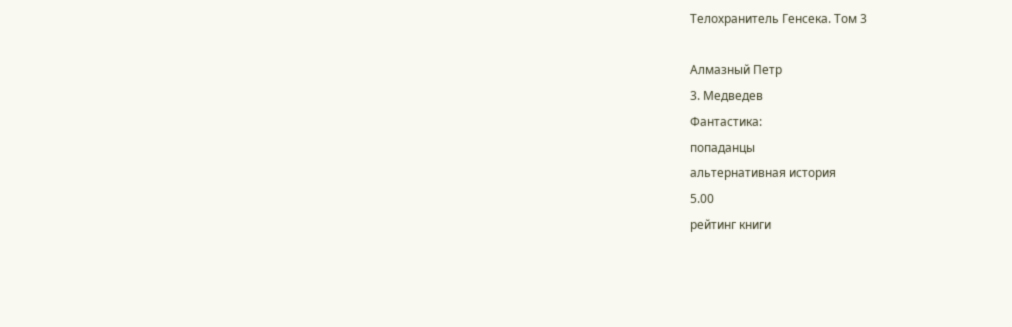Телохранитель Генсека. Том 3

Алмазный Петр
3. Медведев
Фантастика:
попаданцы
альтернативная история
5.00
рейтинг книги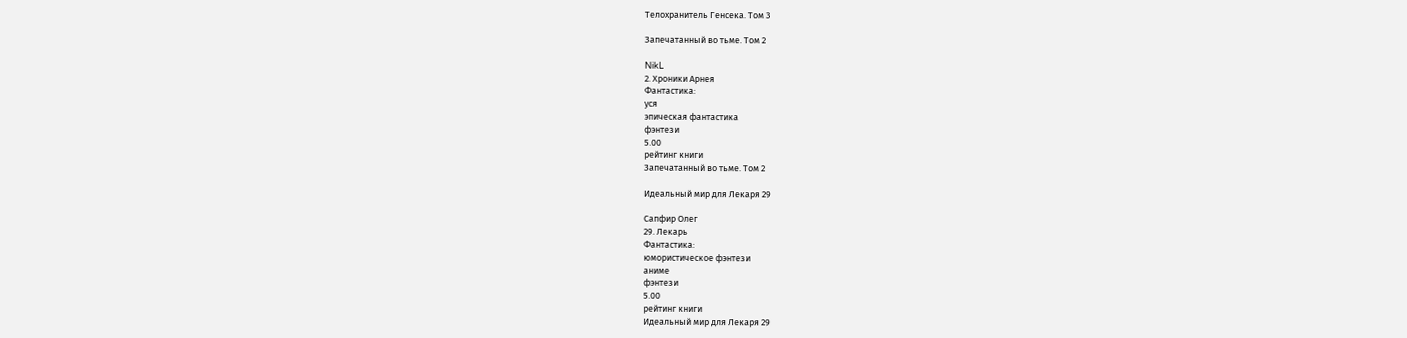Телохранитель Генсека. Том 3

Запечатанный во тьме. Том 2

NikL
2. Хроники Арнея
Фантастика:
уся
эпическая фантастика
фэнтези
5.00
рейтинг книги
Запечатанный во тьме. Том 2

Идеальный мир для Лекаря 29

Сапфир Олег
29. Лекарь
Фантастика:
юмористическое фэнтези
аниме
фэнтези
5.00
рейтинг книги
Идеальный мир для Лекаря 29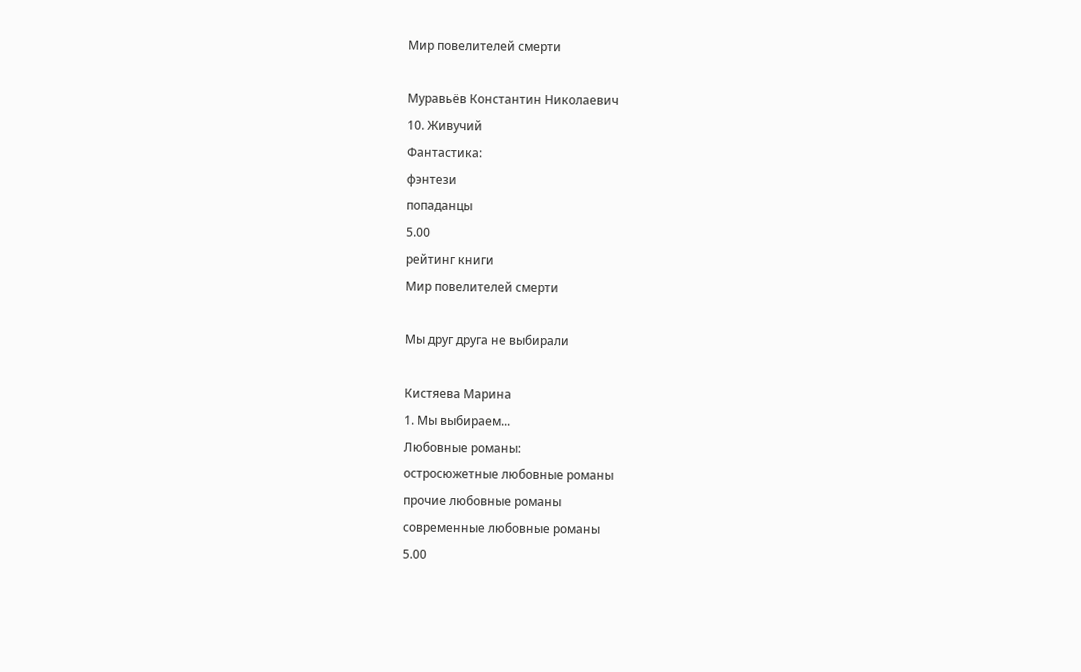Мир повелителей смерти

Муравьёв Константин Николаевич
10. Живучий
Фантастика:
фэнтези
попаданцы
5.00
рейтинг книги
Мир повелителей смерти

Мы друг друга не выбирали

Кистяева Марина
1. Мы выбираем...
Любовные романы:
остросюжетные любовные романы
прочие любовные романы
современные любовные романы
5.00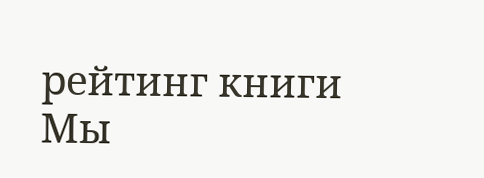рейтинг книги
Мы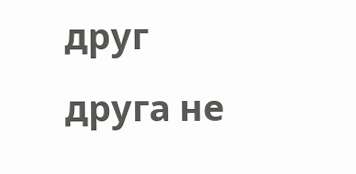друг друга не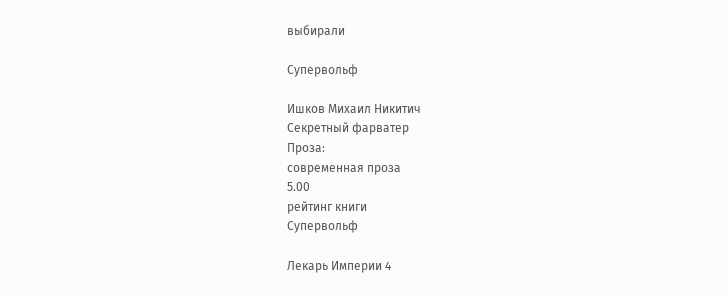выбирали

Супервольф

Ишков Михаил Никитич
Секретный фарватер
Проза:
современная проза
5.00
рейтинг книги
Супервольф

Лекарь Империи 4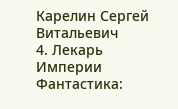Карелин Сергей Витальевич
4. Лекарь Империи
Фантастика: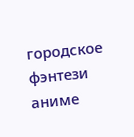городское фэнтези
аниме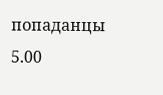попаданцы
5.00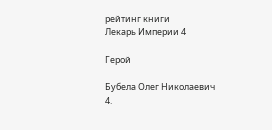рейтинг книги
Лекарь Империи 4

Герой

Бубела Олег Николаевич
4.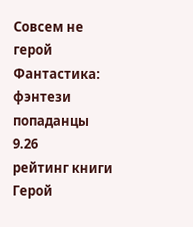Совсем не герой
Фантастика:
фэнтези
попаданцы
9.26
рейтинг книги
Герой